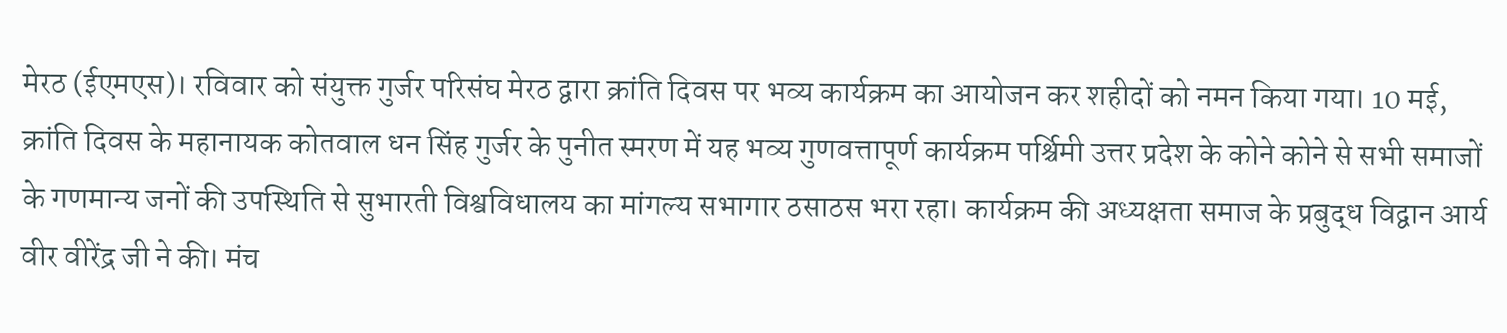मेरठ (ईएमएस)। रविवार को संयुक्त गुर्जर परिसंघ मेरठ द्वारा क्रांति दिवस पर भव्य कार्यक्रम का आयोजन कर शहीदों को नमन किया गया। 10 मई, क्रांति दिवस के महानायक कोतवाल धन सिंह गुर्जर के पुनीत स्मरण में यह भव्य गुणवत्तापूर्ण कार्यक्रम पर्श्चिमी उत्तर प्रदेश के कोने कोने से सभी समाजों के गणमान्य जनों की उपस्थिति से सुभारती विश्वविधालय का मांगल्य सभागार ठसाठस भरा रहा। कार्यक्रम की अध्यक्षता समाज के प्रबुद्ध विद्वान आर्य वीर वीरेंद्र जी ने की। मंच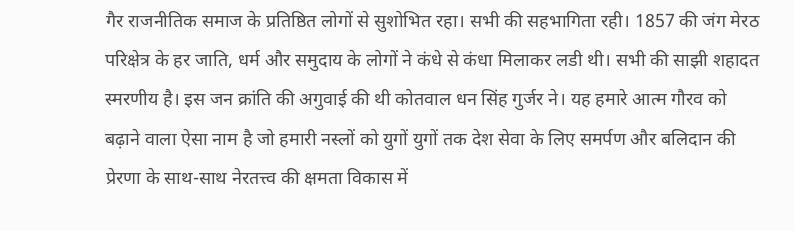गैर राजनीतिक समाज के प्रतिष्ठित लोगों से सुशोभित रहा। सभी की सहभागिता रही। 1857 की जंग मेरठ परिक्षेत्र के हर जाति, धर्म और समुदाय के लोगों ने कंधे से कंधा मिलाकर लडी थी। सभी की साझी शहादत स्मरणीय है। इस जन क्रांति की अगुवाई की थी कोतवाल धन सिंह गुर्जर ने। यह हमारे आत्म गौरव को बढ़ाने वाला ऐसा नाम है जो हमारी नस्लों को युगों युगों तक देश सेवा के लिए समर्पण और बलिदान की प्रेरणा के साथ-साथ नेरतत्त्व की क्षमता विकास में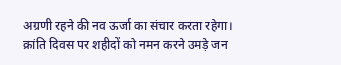अग्रणी रहने की नव ऊर्जा का संचार करता रहेगा। क्रांति दिवस पर शहीदों को नमन करने उमड़े जन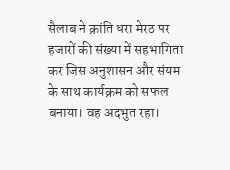सैलाब ने क्रांति धरा मेरठ पर हजारों की संख्या में सहभागिता कर जिस अनुशासन और संयम के साथ कार्यक्रम को सफल बनाया। वह अदभुत रहा।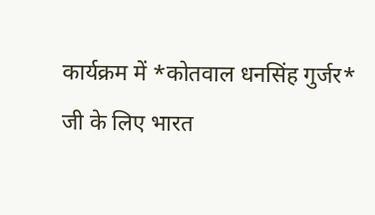कार्यक्रम में *कोतवाल धनसिंह गुर्जर* जी के लिए भारत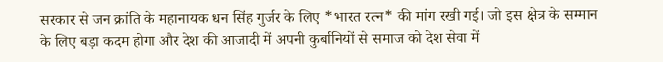सरकार से जन क्रांति के महानायक धन सिंह गुर्जर के लिए *भारत रत्न* की मांग रखी गई। जो इस क्षेत्र के सम्मान के लिए बड़ा कदम होगा और देश की आजादी में अपनी कुर्बानियों से समाज को देश सेवा में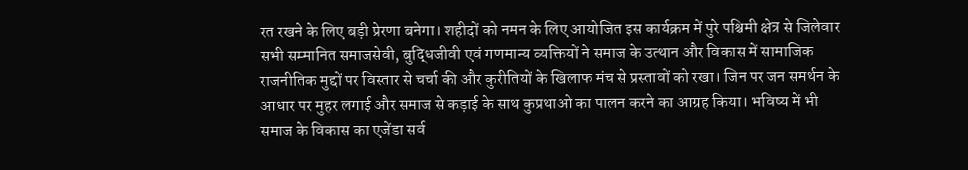रत रखने के लिए बड़ी प्रेरणा बनेगा। शहीदों को नमन के लिए आयोजित इस कार्यक्रम में पुरे पश्चिमी क्षेत्र से जिलेवार सभी सम्मानित समाजसेवी, बुद्धिजीवी एवं गणमान्य व्यक्तियों ने समाज के उत्थान और विकास में सामाजिक राजनीतिक मुद्दों पर विस्तार से चर्चा की और कुरीतियों के खिलाफ मंच से प्रस्तावों को रखा। जिन पर जन समर्थन के आधार पर मुहर लगाई और समाज से कड़ाई के साथ कुप्रथाओ का पालन करने का आग्रह किया। भविष्य में भी समाज के विकास का एजेंडा सर्व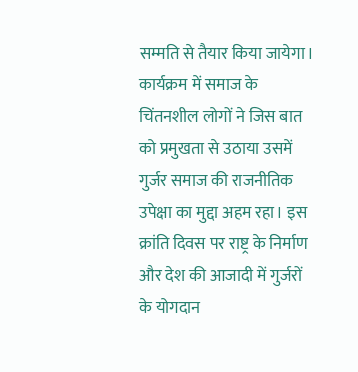सम्मति से तैयार किया जायेगा। कार्यक्रम में समाज के चिंतनशील लोगों ने जिस बात को प्रमुखता से उठाया उसमें गुर्जर समाज की राजनीतिक उपेक्षा का मुद्दा अहम रहा। इस क्रांति दिवस पर राष्ट्र के निर्माण और देश की आजादी में गुर्जरों के योगदान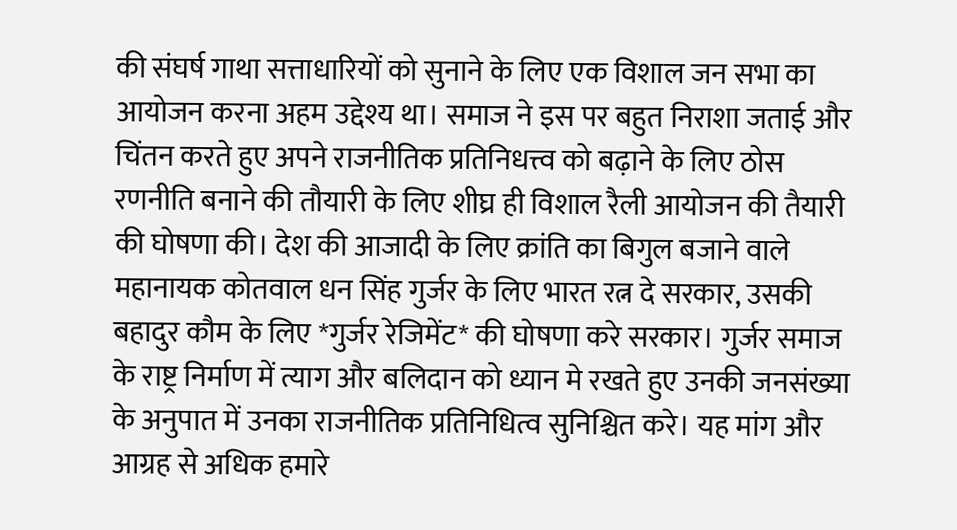की संघर्ष गाथा सत्ताधारियों को सुनाने के लिए एक विशाल जन सभा का आयोजन करना अहम उद्देश्य था। समाज ने इस पर बहुत निराशा जताई और चिंतन करते हुए अपने राजनीतिक प्रतिनिधत्त्व को बढ़ाने के लिए ठोस रणनीति बनाने की तौयारी के लिए शीघ्र ही विशाल रैली आयोजन की तैयारी की घोषणा की। देश की आजादी के लिए क्रांति का बिगुल बजाने वाले महानायक कोतवाल धन सिंह गुर्जर के लिए भारत रत्न दे सरकार, उसकी बहादुर कौम के लिए *गुर्जर रेजिमेंट* की घोषणा करे सरकार। गुर्जर समाज के राष्ट्र निर्माण में त्याग और बलिदान को ध्यान मे रखते हुए उनकी जनसंख्या के अनुपात में उनका राजनीतिक प्रतिनिधित्व सुनिश्चित करे। यह मांग और आग्रह से अधिक हमारे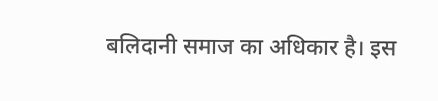बलिदानी समाज का अधिकार है। इस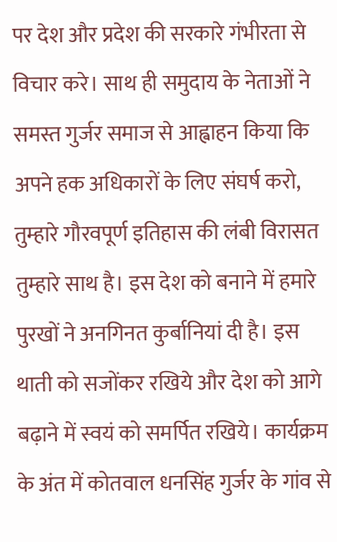पर देश और प्रदेश की सरकारे गंभीरता से विचार करे। साथ ही समुदाय के नेताओं ने समस्त गुर्जर समाज से आह्वाहन किया कि अपने हक अधिकारों के लिए संघर्ष करो, तुम्हारे गौरवपूर्ण इतिहास की लंबी विरासत तुम्हारे साथ है। इस देश को बनाने में हमारे पुरखों ने अनगिनत कुर्बानियां दी है। इस थाती को सजोंकर रखिये और देश को आगे बढ़ाने में स्वयं को समर्पित रखिये। कार्यक्रम के अंत में कोतवाल धनसिंह गुर्जर के गांव से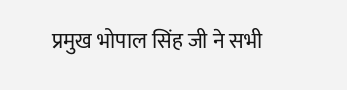प्रमुख भोपाल सिंह जी ने सभी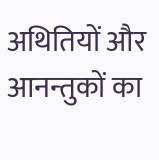अथितियों और आनन्तुकों का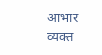आभार व्यक्त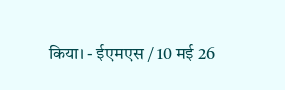किया। - ईएमएस / 10 मई 26